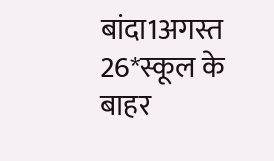बांदा1अगस्त 26*स्कूल के बाहर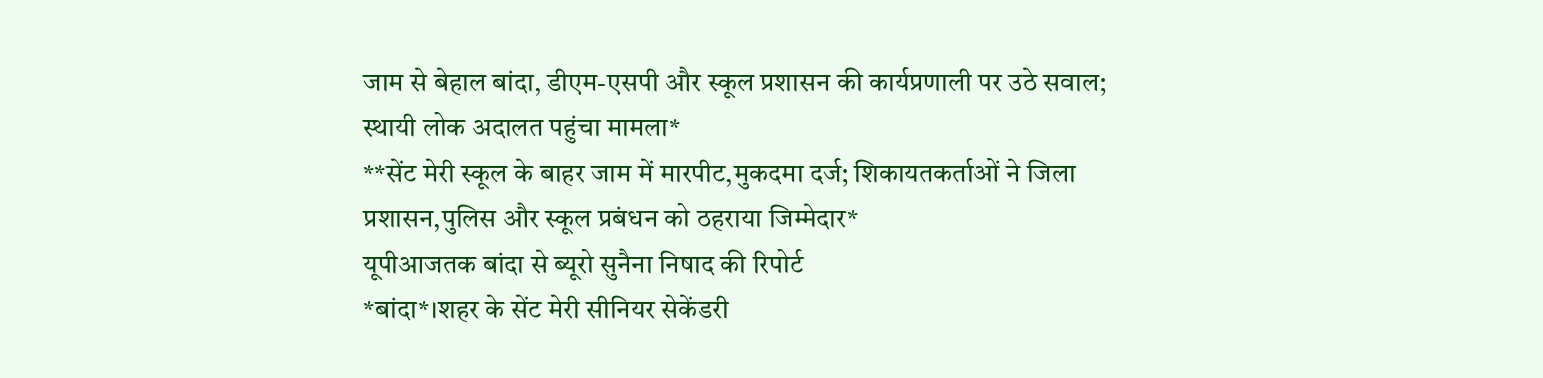जाम से बेहाल बांदा, डीएम-एसपी और स्कूल प्रशासन की कार्यप्रणाली पर उठे सवाल;
स्थायी लोक अदालत पहुंचा मामला*
**सेंट मेरी स्कूल के बाहर जाम में मारपीट,मुकदमा दर्ज; शिकायतकर्ताओं ने जिला प्रशासन,पुलिस और स्कूल प्रबंधन को ठहराया जिम्मेदार*
यूपीआजतक बांदा से ब्यूरो सुनैना निषाद की रिपोर्ट
*बांदा*।शहर के सेंट मेरी सीनियर सेकेंडरी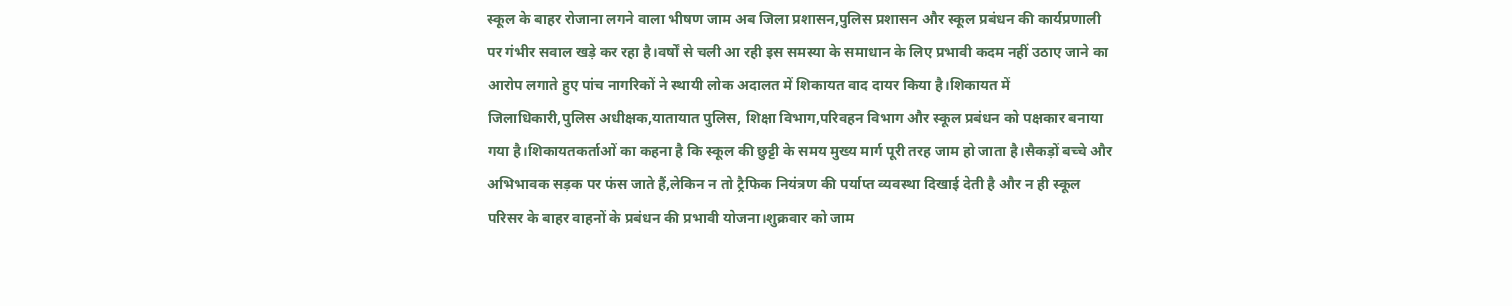स्कूल के बाहर रोजाना लगने वाला भीषण जाम अब जिला प्रशासन,पुलिस प्रशासन और स्कूल प्रबंधन की कार्यप्रणाली पर गंभीर सवाल खड़े कर रहा है।वर्षों से चली आ रही इस समस्या के समाधान के लिए प्रभावी कदम नहीं उठाए जाने का आरोप लगाते हुए पांच नागरिकों ने स्थायी लोक अदालत में शिकायत वाद दायर किया है।शिकायत में जिलाधिकारी,पुलिस अधीक्षक,यातायात पुलिस, शिक्षा विभाग,परिवहन विभाग और स्कूल प्रबंधन को पक्षकार बनाया गया है।शिकायतकर्ताओं का कहना है कि स्कूल की छुट्टी के समय मुख्य मार्ग पूरी तरह जाम हो जाता है।सैकड़ों बच्चे और अभिभावक सड़क पर फंस जाते हैं,लेकिन न तो ट्रैफिक नियंत्रण की पर्याप्त व्यवस्था दिखाई देती है और न ही स्कूल परिसर के बाहर वाहनों के प्रबंधन की प्रभावी योजना।शुक्रवार को जाम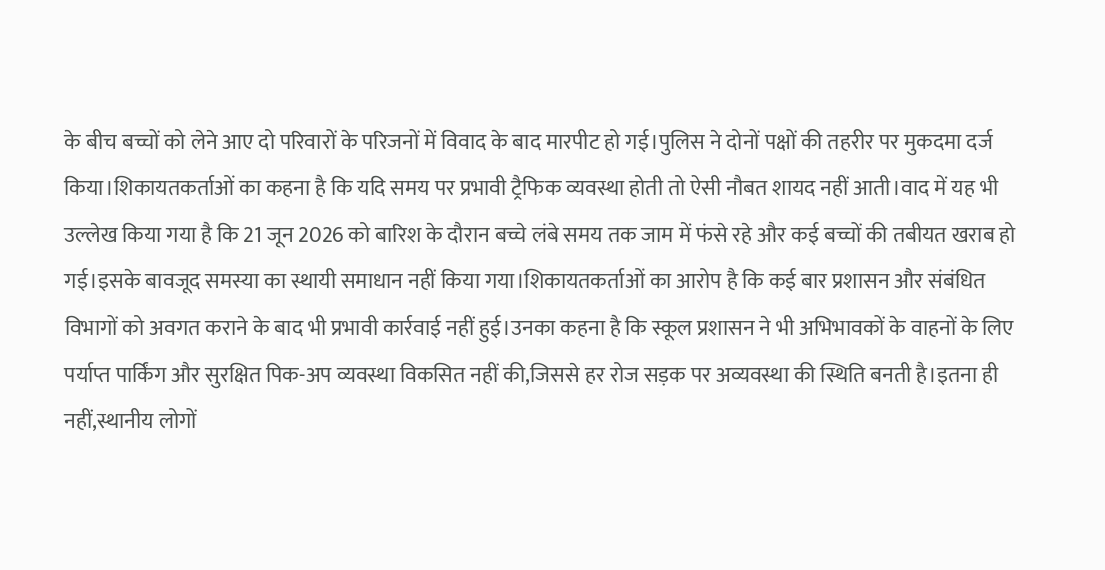के बीच बच्चों को लेने आए दो परिवारों के परिजनों में विवाद के बाद मारपीट हो गई।पुलिस ने दोनों पक्षों की तहरीर पर मुकदमा दर्ज किया।शिकायतकर्ताओं का कहना है कि यदि समय पर प्रभावी ट्रैफिक व्यवस्था होती तो ऐसी नौबत शायद नहीं आती।वाद में यह भी उल्लेख किया गया है कि 21 जून 2026 को बारिश के दौरान बच्चे लंबे समय तक जाम में फंसे रहे और कई बच्चों की तबीयत खराब हो गई।इसके बावजूद समस्या का स्थायी समाधान नहीं किया गया।शिकायतकर्ताओं का आरोप है कि कई बार प्रशासन और संबंधित विभागों को अवगत कराने के बाद भी प्रभावी कार्रवाई नहीं हुई।उनका कहना है कि स्कूल प्रशासन ने भी अभिभावकों के वाहनों के लिए पर्याप्त पार्किंग और सुरक्षित पिक-अप व्यवस्था विकसित नहीं की,जिससे हर रोज सड़क पर अव्यवस्था की स्थिति बनती है।इतना ही नहीं,स्थानीय लोगों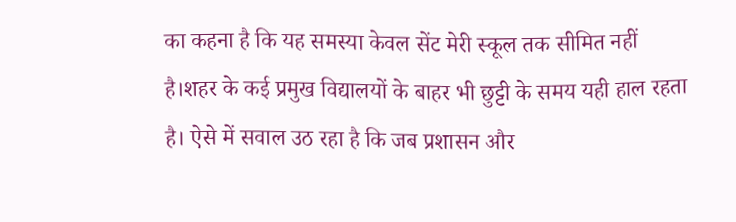का कहना है कि यह समस्या केवल सेंट मेरी स्कूल तक सीमित नहीं है।शहर के कई प्रमुख विद्यालयों के बाहर भी छुट्टी के समय यही हाल रहता है। ऐसे में सवाल उठ रहा है कि जब प्रशासन और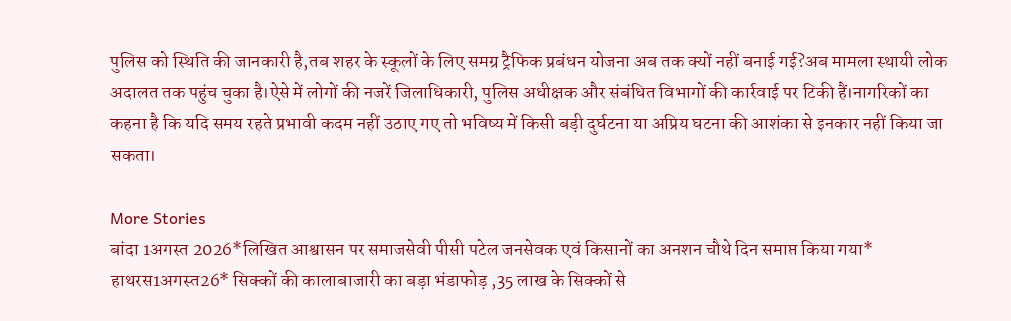पुलिस को स्थिति की जानकारी है,तब शहर के स्कूलों के लिए समग्र ट्रैफिक प्रबंधन योजना अब तक क्यों नहीं बनाई गई?अब मामला स्थायी लोक अदालत तक पहुंच चुका है।ऐसे में लोगों की नजरें जिलाधिकारी, पुलिस अधीक्षक और संबंधित विभागों की कार्रवाई पर टिकी हैं।नागरिकों का कहना है कि यदि समय रहते प्रभावी कदम नहीं उठाए गए तो भविष्य में किसी बड़ी दुर्घटना या अप्रिय घटना की आशंका से इनकार नहीं किया जा सकता।

More Stories
बांदा 1अगस्त 2026*लिखित आश्वासन पर समाजसेवी पीसी पटेल जनसेवक एवं किसानों का अनशन चौथे दिन समाप्त किया गया*
हाथरस1अगस्त26* सिक्कों की कालाबाजारी का बड़ा भंडाफोड़ ,35 लाख के सिक्कों से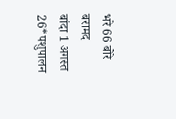भरे 66 बोरे बरामद
बांदा 1 अगस्त 26*पशुपालन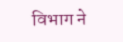विभाग ने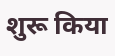शुरू किया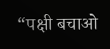“पक्षी बचाओ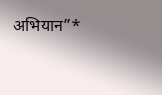अभियान”*